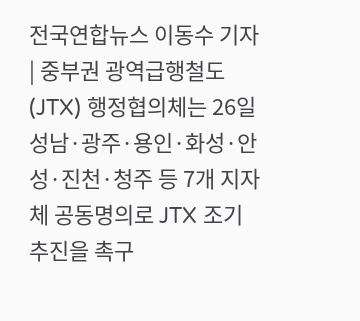전국연합뉴스 이동수 기자 | 중부권 광역급행철도(JTX) 행정협의체는 26일 성남·광주·용인·화성·안성·진천·청주 등 7개 지자체 공동명의로 JTX 조기 추진을 촉구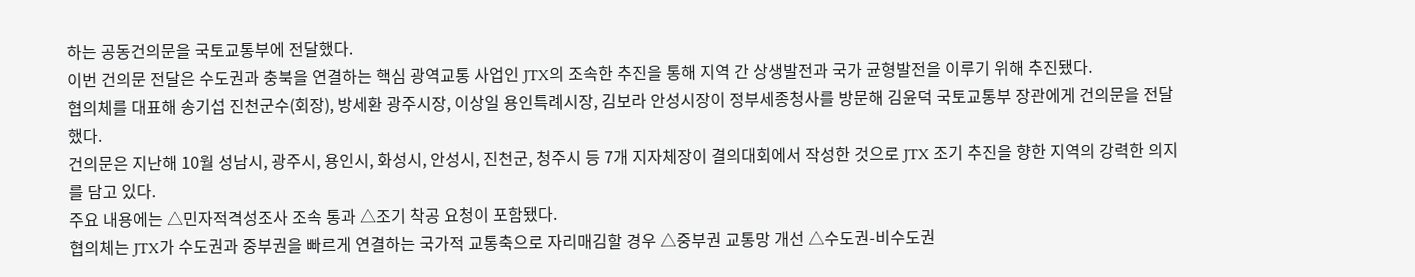하는 공동건의문을 국토교통부에 전달했다.
이번 건의문 전달은 수도권과 충북을 연결하는 핵심 광역교통 사업인 JTX의 조속한 추진을 통해 지역 간 상생발전과 국가 균형발전을 이루기 위해 추진됐다.
협의체를 대표해 송기섭 진천군수(회장), 방세환 광주시장, 이상일 용인특례시장, 김보라 안성시장이 정부세종청사를 방문해 김윤덕 국토교통부 장관에게 건의문을 전달했다.
건의문은 지난해 10월 성남시, 광주시, 용인시, 화성시, 안성시, 진천군, 청주시 등 7개 지자체장이 결의대회에서 작성한 것으로 JTX 조기 추진을 향한 지역의 강력한 의지를 담고 있다.
주요 내용에는 △민자적격성조사 조속 통과 △조기 착공 요청이 포함됐다.
협의체는 JTX가 수도권과 중부권을 빠르게 연결하는 국가적 교통축으로 자리매김할 경우 △중부권 교통망 개선 △수도권-비수도권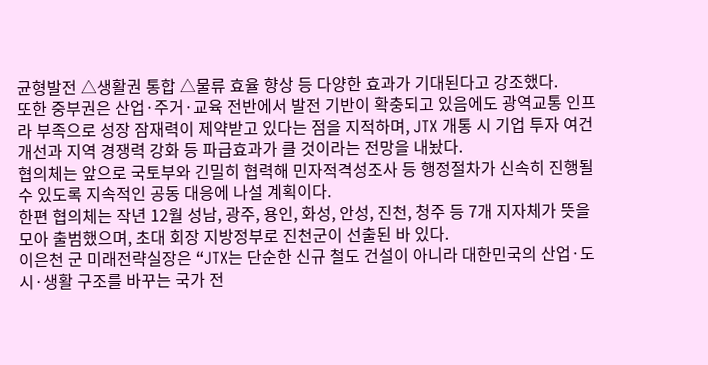균형발전 △생활권 통합 △물류 효율 향상 등 다양한 효과가 기대된다고 강조했다.
또한 중부권은 산업·주거·교육 전반에서 발전 기반이 확충되고 있음에도 광역교통 인프라 부족으로 성장 잠재력이 제약받고 있다는 점을 지적하며, JTX 개통 시 기업 투자 여건 개선과 지역 경쟁력 강화 등 파급효과가 클 것이라는 전망을 내놨다.
협의체는 앞으로 국토부와 긴밀히 협력해 민자적격성조사 등 행정절차가 신속히 진행될 수 있도록 지속적인 공동 대응에 나설 계획이다.
한편 협의체는 작년 12월 성남, 광주, 용인, 화성, 안성, 진천, 청주 등 7개 지자체가 뜻을 모아 출범했으며, 초대 회장 지방정부로 진천군이 선출된 바 있다.
이은천 군 미래전략실장은 “JTX는 단순한 신규 철도 건설이 아니라 대한민국의 산업·도시·생활 구조를 바꾸는 국가 전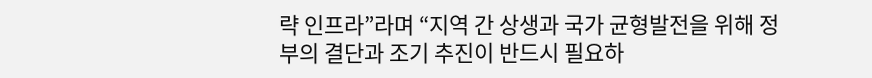략 인프라”라며 “지역 간 상생과 국가 균형발전을 위해 정부의 결단과 조기 추진이 반드시 필요하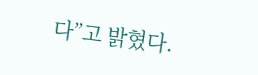다”고 밝혔다.